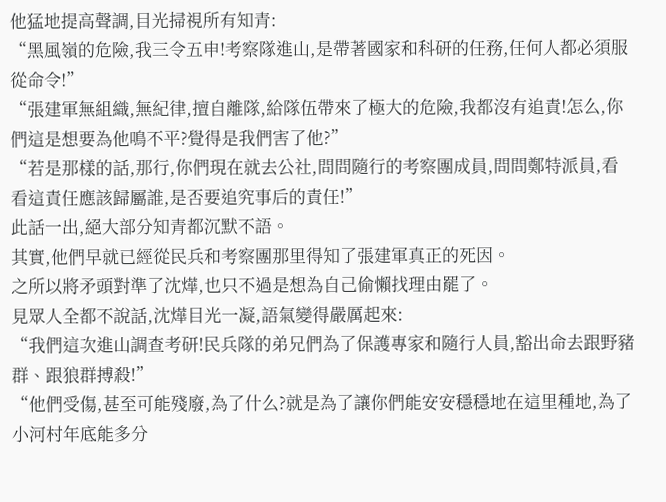他猛地提高聲調,目光掃視所有知青:
“黑風嶺的危險,我三令五申!考察隊進山,是帶著國家和科研的任務,任何人都必須服從命令!”
“張建軍無組織,無紀律,擅自離隊,給隊伍帶來了極大的危險,我都沒有追責!怎么,你們這是想要為他鳴不平?覺得是我們害了他?”
“若是那樣的話,那行,你們現在就去公社,問問隨行的考察團成員,問問鄭特派員,看看這責任應該歸屬誰,是否要追究事后的責任!”
此話一出,絕大部分知青都沉默不語。
其實,他們早就已經從民兵和考察團那里得知了張建軍真正的死因。
之所以將矛頭對準了沈燁,也只不過是想為自己偷懶找理由罷了。
見眾人全都不說話,沈燁目光一凝,語氣變得嚴厲起來:
“我們這次進山調查考研!民兵隊的弟兄們為了保護專家和隨行人員,豁出命去跟野豬群、跟狼群搏殺!”
“他們受傷,甚至可能殘廢,為了什么?就是為了讓你們能安安穩穩地在這里種地,為了小河村年底能多分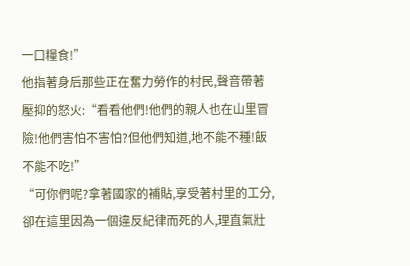一口糧食!”
他指著身后那些正在奮力勞作的村民,聲音帶著壓抑的怒火:“看看他們!他們的親人也在山里冒險!他們害怕不害怕?但他們知道,地不能不種!飯不能不吃!”
“可你們呢?拿著國家的補貼,享受著村里的工分,卻在這里因為一個違反紀律而死的人,理直氣壯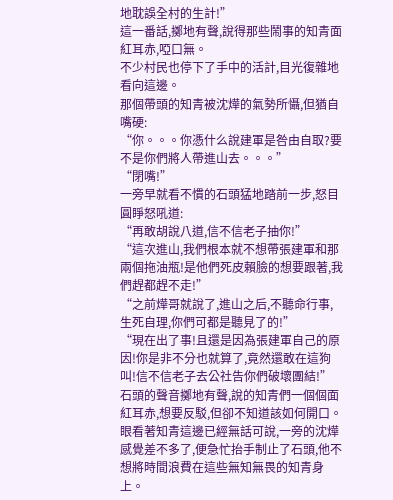地耽誤全村的生計!”
這一番話,擲地有聲,說得那些鬧事的知青面紅耳赤,啞口無。
不少村民也停下了手中的活計,目光復雜地看向這邊。
那個帶頭的知青被沈燁的氣勢所懾,但猶自嘴硬:
“你。。。你憑什么說建軍是咎由自取?要不是你們將人帶進山去。。。”
“閉嘴!”
一旁早就看不慣的石頭猛地踏前一步,怒目圓睜怒吼道:
“再敢胡說八道,信不信老子抽你!”
“這次進山,我們根本就不想帶張建軍和那兩個拖油瓶!是他們死皮賴臉的想要跟著,我們趕都趕不走!”
“之前燁哥就說了,進山之后,不聽命行事,生死自理,你們可都是聽見了的!”
“現在出了事!且還是因為張建軍自己的原因!你是非不分也就算了,竟然還敢在這狗叫!信不信老子去公社告你們破壞團結!”
石頭的聲音擲地有聲,說的知青們一個個面紅耳赤,想要反駁,但卻不知道該如何開口。
眼看著知青這邊已經無話可說,一旁的沈燁感覺差不多了,便急忙抬手制止了石頭,他不想將時間浪費在這些無知無畏的知青身上。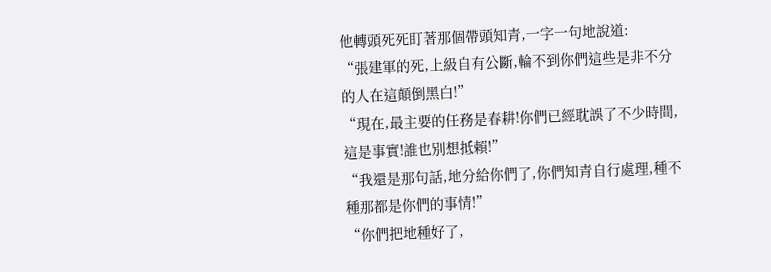他轉頭死死盯著那個帶頭知青,一字一句地說道:
“張建軍的死,上級自有公斷,輪不到你們這些是非不分的人在這顛倒黑白!”
“現在,最主要的任務是春耕!你們已經耽誤了不少時間,這是事實!誰也別想抵賴!”
“我還是那句話,地分給你們了,你們知青自行處理,種不種那都是你們的事情!”
“你們把地種好了,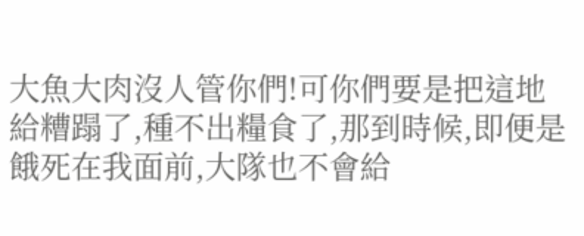大魚大肉沒人管你們!可你們要是把這地給糟蹋了,種不出糧食了,那到時候,即便是餓死在我面前,大隊也不會給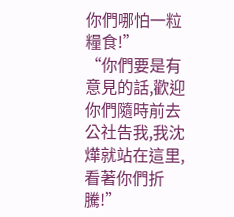你們哪怕一粒糧食!”
“你們要是有意見的話,歡迎你們隨時前去公社告我,我沈燁就站在這里,看著你們折騰!”